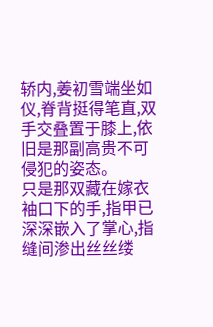轿内,姜初雪端坐如仪,脊背挺得笔直,双手交叠置于膝上,依旧是那副高贵不可侵犯的姿态。
只是那双藏在嫁衣袖口下的手,指甲已深深嵌入了掌心,指缝间渗出丝丝缕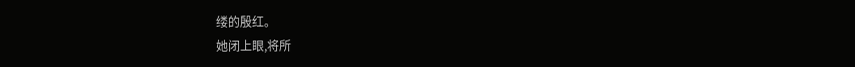缕的殷红。
她闭上眼,将所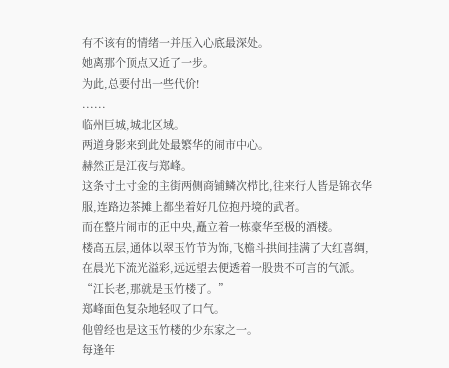有不该有的情绪一并压入心底最深处。
她离那个顶点又近了一步。
为此,总要付出一些代价!
......
临州巨城,城北区域。
两道身影来到此处最繁华的闹市中心。
赫然正是江夜与郑峰。
这条寸土寸金的主街两侧商铺鳞次栉比,往来行人皆是锦衣华服,连路边茶摊上都坐着好几位抱丹境的武者。
而在整片闹市的正中央,矗立着一栋豪华至极的酒楼。
楼高五层,通体以翠玉竹节为饰,飞檐斗拱间挂满了大红喜绸,在晨光下流光溢彩,远远望去便透着一股贵不可言的气派。
“江长老,那就是玉竹楼了。”
郑峰面色复杂地轻叹了口气。
他曾经也是这玉竹楼的少东家之一。
每逢年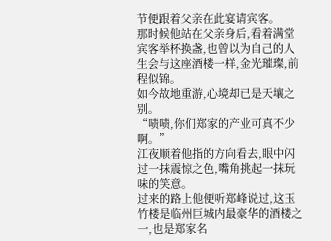节便跟着父亲在此宴请宾客。
那时候他站在父亲身后,看着满堂宾客举杯换盏,也曾以为自己的人生会与这座酒楼一样,金光璀璨,前程似锦。
如今故地重游,心境却已是天壤之别。
“啧啧,你们郑家的产业可真不少啊。”
江夜顺着他指的方向看去,眼中闪过一抹震惊之色,嘴角挑起一抹玩味的笑意。
过来的路上他便听郑峰说过,这玉竹楼是临州巨城内最豪华的酒楼之一,也是郑家名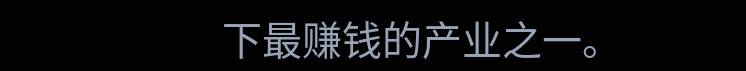下最赚钱的产业之一。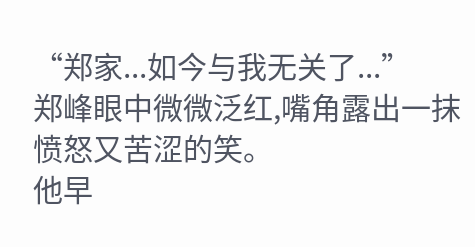“郑家...如今与我无关了...”
郑峰眼中微微泛红,嘴角露出一抹愤怒又苦涩的笑。
他早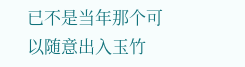已不是当年那个可以随意出入玉竹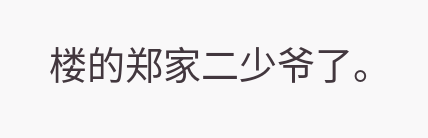楼的郑家二少爷了。